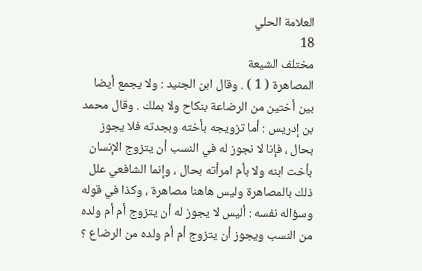العلامة الحلي
18
مختلف الشيعة
المصاهرة ( 1 ) . وقال ابن الجنيد : ولا يجمع أيضا بين أختين من الرضاعة بنكاح ولا بملك . وقال محمد بن إدريس : أما تزويجه بأخته وبجدته فلا يجوز بحال ، فإنا لا نجوز له في النسب أن يتزوج الإنسان بأخت ابنه ولا بأم امرأته بحال ، وإنما الشافعي علل ذلك بالمصاهرة وليس هاهنا مصاهرة ، وكذا في قوله وسؤاله نفسه : أليس لا يجوز له أن يتزوج أم أم ولده من النسب ويجوز أن يتزوج أم أم ولده من الرضاع ؟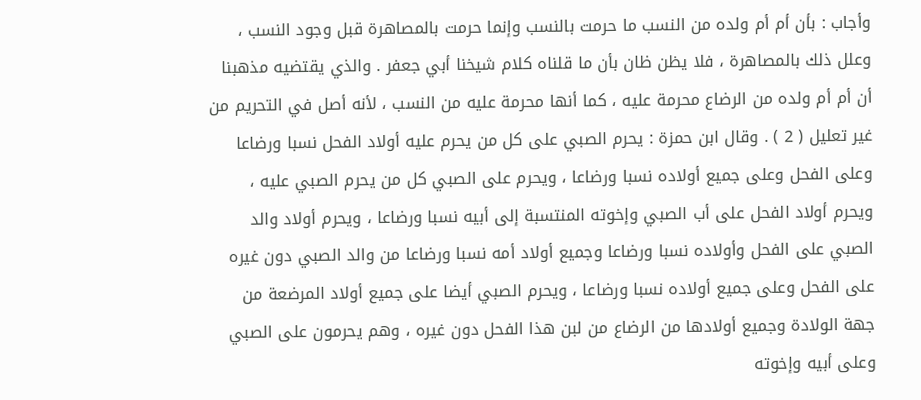وأجاب : بأن أم أم ولده من النسب ما حرمت بالنسب وإنما حرمت بالمصاهرة قبل وجود النسب ، وعلل ذلك بالمصاهرة ، فلا يظن ظان بأن ما قلناه كلام شيخنا أبي جعفر . والذي يقتضيه مذهبنا أن أم أم ولده من الرضاع محرمة عليه ، كما أنها محرمة عليه من النسب ، لأنه أصل في التحريم من غير تعليل ( 2 ) . وقال ابن حمزة : يحرم الصبي على كل من يحرم عليه أولاد الفحل نسبا ورضاعا وعلى الفحل وعلى جميع أولاده نسبا ورضاعا ، ويحرم على الصبي كل من يحرم الصبي عليه ، ويحرم أولاد الفحل على أب الصبي وإخوته المنتسبة إلى أبيه نسبا ورضاعا ، ويحرم أولاد والد الصبي على الفحل وأولاده نسبا ورضاعا وجميع أولاد أمه نسبا ورضاعا من والد الصبي دون غيره على الفحل وعلى جميع أولاده نسبا ورضاعا ، ويحرم الصبي أيضا على جميع أولاد المرضعة من جهة الولادة وجميع أولادها من الرضاع من لبن هذا الفحل دون غيره ، وهم يحرمون على الصبي وعلى أبيه وإخوته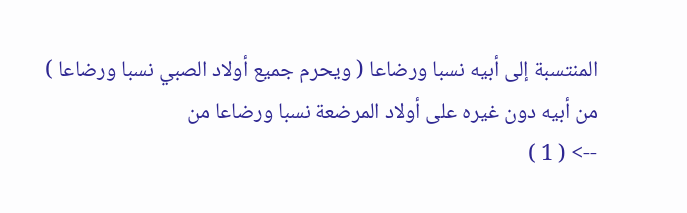المنتسبة إلى أبيه نسبا ورضاعا ( ويحرم جميع أولاد الصبي نسبا ورضاعا ) من أبيه دون غيره على أولاد المرضعة نسبا ورضاعا من
--> ( 1 )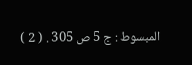المبسوط : ج 5 ص 305 . ( 2 )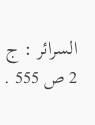السرائر : ج 2 ص 555 .